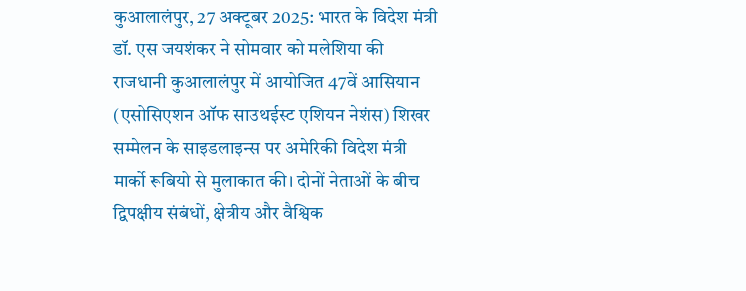कुआलालंपुर, 27 अक्टूबर 2025: भारत के विदेश मंत्री डॉ. एस जयशंकर ने सोमवार को मलेशिया की राजधानी कुआलालंपुर में आयोजित 47वें आसियान (एसोसिएशन ऑफ साउथईस्ट एशियन नेशंस) शिखर सम्मेलन के साइडलाइन्स पर अमेरिकी विदेश मंत्री मार्को रूबियो से मुलाकात की। दोनों नेताओं के बीच द्विपक्षीय संबंधों, क्षेत्रीय और वैश्विक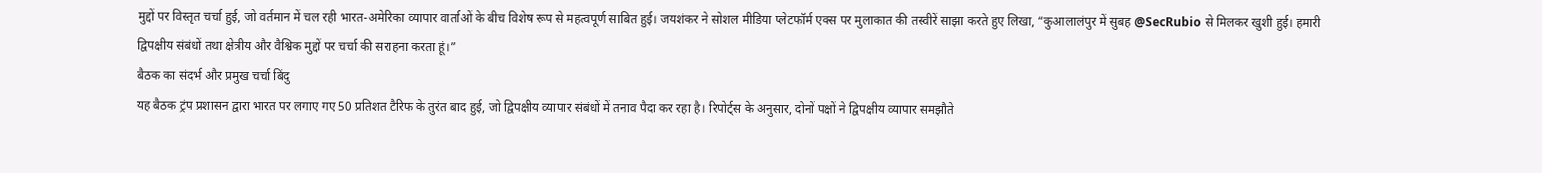मुद्दों पर विस्तृत चर्चा हुई, जो वर्तमान में चल रही भारत-अमेरिका व्यापार वार्ताओं के बीच विशेष रूप से महत्वपूर्ण साबित हुई। जयशंकर ने सोशल मीडिया प्लेटफॉर्म एक्स पर मुलाकात की तस्वीरें साझा करते हुए लिखा, “कुआलालंपुर में सुबह @SecRubio से मिलकर खुशी हुई। हमारी द्विपक्षीय संबंधों तथा क्षेत्रीय और वैश्विक मुद्दों पर चर्चा की सराहना करता हूं।”
बैठक का संदर्भ और प्रमुख चर्चा बिंदु
यह बैठक ट्रंप प्रशासन द्वारा भारत पर लगाए गए 50 प्रतिशत टैरिफ के तुरंत बाद हुई, जो द्विपक्षीय व्यापार संबंधों में तनाव पैदा कर रहा है। रिपोर्ट्स के अनुसार, दोनों पक्षों ने द्विपक्षीय व्यापार समझौते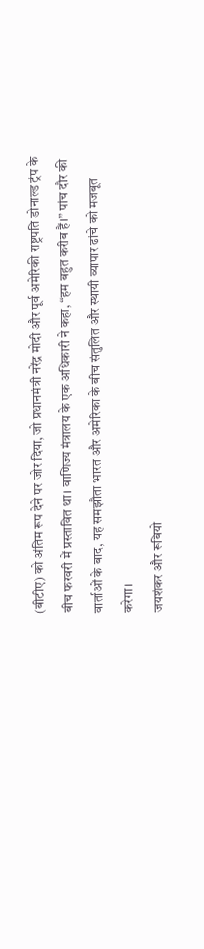(बीटीए) को अंतिम रूप देने पर जोर दिया, जो प्रधानमंत्री नरेंद्र मोदी और पूर्व अमेरिकी राष्ट्रपति डोनाल्ड ट्रंप के बीच फरवरी में प्रस्तावित था। वाणिज्य मंत्रालय के एक अधिकारी ने कहा, “हम बहुत करीब हैं।” पांच दौर की वार्ताओं के बाद, यह समझौता भारत और अमेरिका के बीच संतुलित और स्थायी व्यापार ढांचे को मजबूत करेगा।
जयशंकर और रूबियो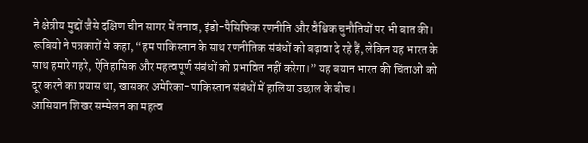ने क्षेत्रीय मुद्दों जैसे दक्षिण चीन सागर में तनाव, इंडो-पैसिफिक रणनीति और वैश्विक चुनौतियों पर भी बात की। रूबियो ने पत्रकारों से कहा, “हम पाकिस्तान के साथ रणनीतिक संबंधों को बढ़ावा दे रहे हैं, लेकिन यह भारत के साथ हमारे गहरे, ऐतिहासिक और महत्वपूर्ण संबंधों को प्रभावित नहीं करेगा।” यह बयान भारत की चिंताओं को दूर करने का प्रयास था, खासकर अमेरिका-पाकिस्तान संबंधों में हालिया उछाल के बीच।
आसियान शिखर सम्मेलन का महत्व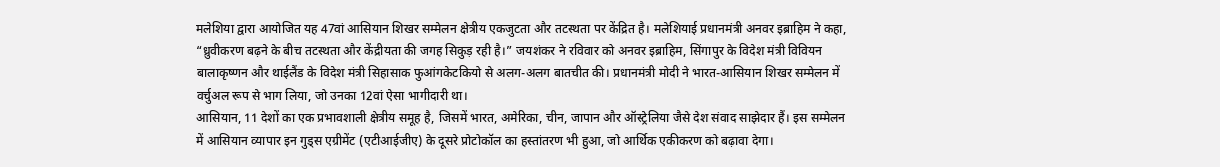मलेशिया द्वारा आयोजित यह 47वां आसियान शिखर सम्मेलन क्षेत्रीय एकजुटता और तटस्थता पर केंद्रित है। मलेशियाई प्रधानमंत्री अनवर इब्राहिम ने कहा, “ध्रुवीकरण बढ़ने के बीच तटस्थता और केंद्रीयता की जगह सिकुड़ रही है।” जयशंकर ने रविवार को अनवर इब्राहिम, सिंगापुर के विदेश मंत्री विवियन बालाकृष्णन और थाईलैंड के विदेश मंत्री सिहासाक फुआंगकेटकियो से अलग-अलग बातचीत की। प्रधानमंत्री मोदी ने भारत-आसियान शिखर सम्मेलन में वर्चुअल रूप से भाग लिया, जो उनका 12वां ऐसा भागीदारी था।
आसियान, 11 देशों का एक प्रभावशाली क्षेत्रीय समूह है, जिसमें भारत, अमेरिका, चीन, जापान और ऑस्ट्रेलिया जैसे देश संवाद साझेदार हैं। इस सम्मेलन में आसियान व्यापार इन गुड्स एग्रीमेंट (एटीआईजीए) के दूसरे प्रोटोकॉल का हस्तांतरण भी हुआ, जो आर्थिक एकीकरण को बढ़ावा देगा।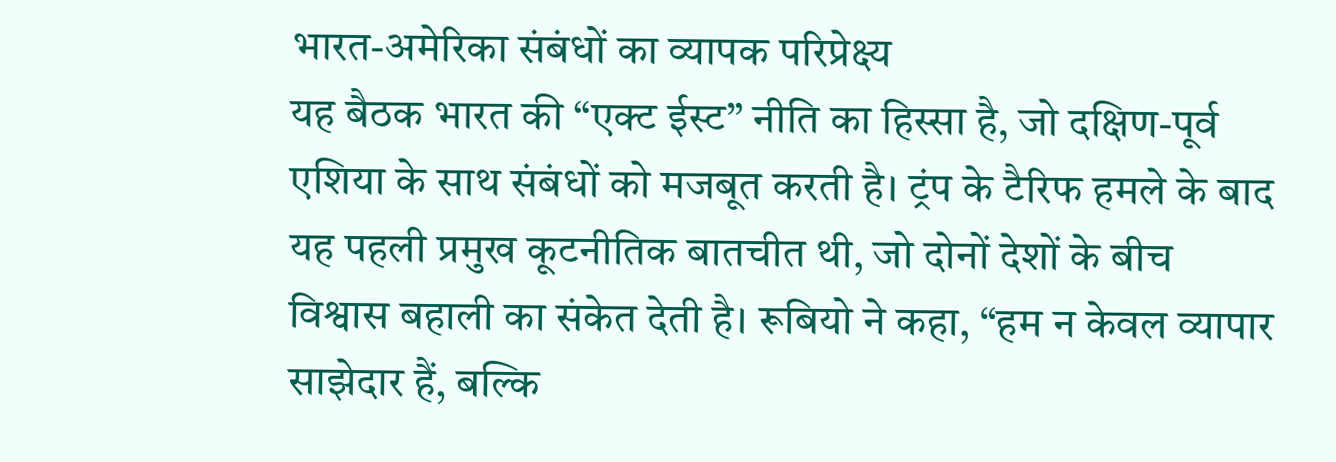भारत-अमेरिका संबंधों का व्यापक परिप्रेक्ष्य
यह बैठक भारत की “एक्ट ईस्ट” नीति का हिस्सा है, जो दक्षिण-पूर्व एशिया के साथ संबंधों को मजबूत करती है। ट्रंप के टैरिफ हमले के बाद यह पहली प्रमुख कूटनीतिक बातचीत थी, जो दोनों देशों के बीच विश्वास बहाली का संकेत देती है। रूबियो ने कहा, “हम न केवल व्यापार साझेदार हैं, बल्कि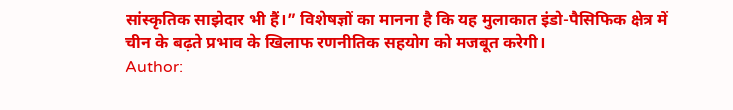सांस्कृतिक साझेदार भी हैं।” विशेषज्ञों का मानना है कि यह मुलाकात इंडो-पैसिफिक क्षेत्र में चीन के बढ़ते प्रभाव के खिलाफ रणनीतिक सहयोग को मजबूत करेगी।
Author: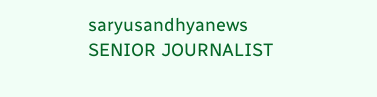saryusandhyanews
SENIOR JOURNALIST